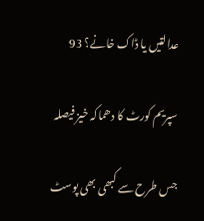عدالتیں یا ڈاک خانے؟ 93

سپریم کورٹ کا دھماکہ خیز فیصلہ

جس طرح سے کبھی بھی پوسٹ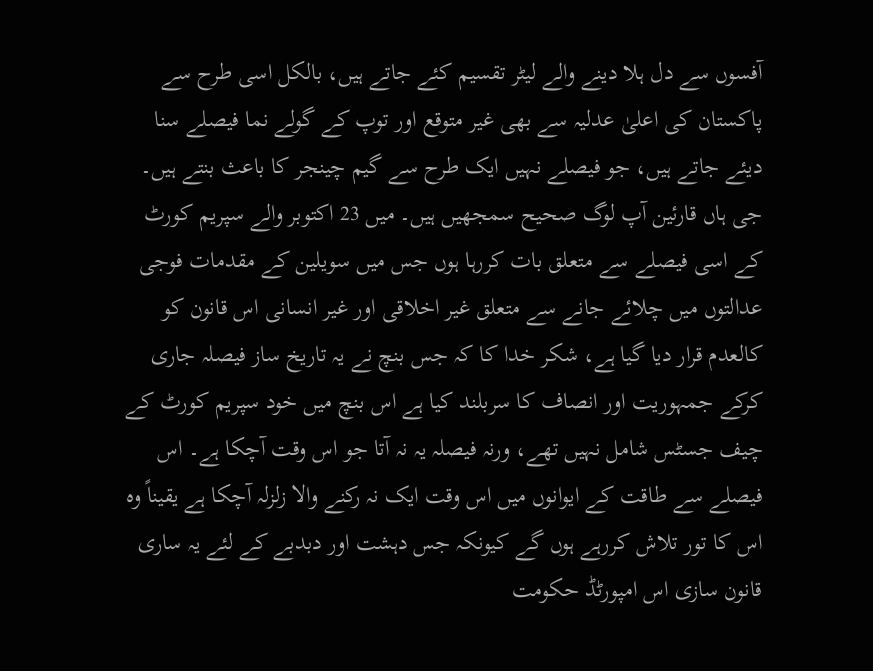آفسوں سے دل ہلا دینے والے لیٹر تقسیم کئے جاتے ہیں، بالکل اسی طرح سے پاکستان کی اعلیٰ عدلیہ سے بھی غیر متوقع اور توپ کے گولے نما فیصلے سنا دیئے جاتے ہیں، جو فیصلے نہیں ایک طرح سے گیم چینجر کا باعث بنتے ہیں۔
جی ہاں قارئین آپ لوگ صحیح سمجھیں ہیں۔ میں 23 اکتوبر والے سپریم کورٹ کے اسی فیصلے سے متعلق بات کررہا ہوں جس میں سویلین کے مقدمات فوجی عدالتوں میں چلائے جانے سے متعلق غیر اخلاقی اور غیر انسانی اس قانون کو کالعدم قرار دیا گیا ہے، شکر خدا کا کہ جس بنچ نے یہ تاریخ ساز فیصلہ جاری کرکے جمہوریت اور انصاف کا سربلند کیا ہے اس بنچ میں خود سپریم کورٹ کے چیف جسٹس شامل نہیں تھے، ورنہ فیصلہ یہ نہ آتا جو اس وقت آچکا ہے۔ اس فیصلے سے طاقت کے ایوانوں میں اس وقت ایک نہ رکنے والا زلزلہ آچکا ہے یقیناً وہ اس کا تور تلاش کررہے ہوں گے کیونکہ جس دہشت اور دبدبے کے لئے یہ ساری قانون سازی اس امپورٹڈ حکومت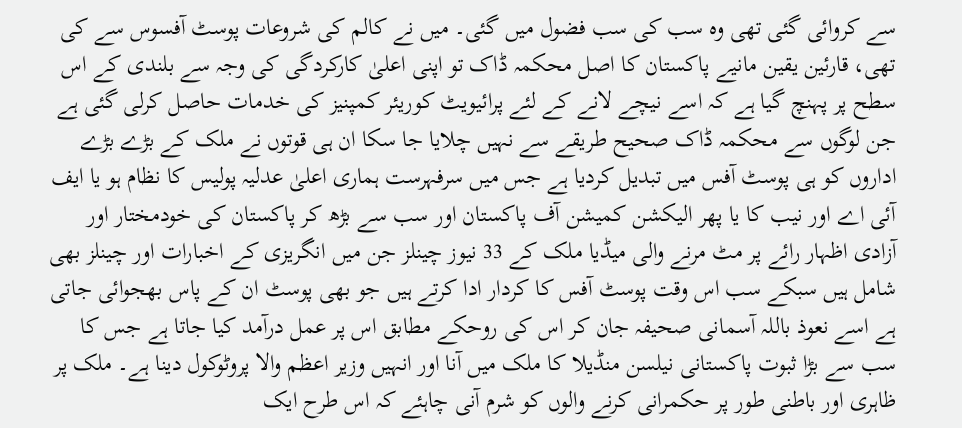سے کروائی گئی تھی وہ سب کی سب فضول میں گئی۔ میں نے کالم کی شروعات پوسٹ آفسوس سے کی تھی، قارئین یقین مانیے پاکستان کا اصل محکمہ ڈاک تو اپنی اعلیٰ کارکردگی کی وجہ سے بلندی کے اس سطح پر پہنچ گیا ہے کہ اسے نیچے لانے کے لئے پرائیویٹ کوریئر کمپنیز کی خدمات حاصل کرلی گئی ہے جن لوگوں سے محکمہ ڈاک صحیح طریقے سے نہیں چلایا جا سکا ان ہی قوتوں نے ملک کے بڑے بڑے اداروں کو ہی پوسٹ آفس میں تبدیل کردیا ہے جس میں سرفہرست ہماری اعلیٰ عدلیہ پولیس کا نظام ہو یا ایف آئی اے اور نیب کا یا پھر الیکشن کمیشن آف پاکستان اور سب سے بڑھ کر پاکستان کی خودمختار اور آزادی اظہار رائے پر مٹ مرنے والی میڈیا ملک کے 33 نیوز چینلز جن میں انگریزی کے اخبارات اور چینلز بھی شامل ہیں سبکے سب اس وقت پوسٹ آفس کا کردار ادا کرتے ہیں جو بھی پوسٹ ان کے پاس بھجوائی جاتی ہے اسے نعوذ باللہ آسمانی صحیفہ جان کر اس کی روحکے مطابق اس پر عمل درآمد کیا جاتا ہے جس کا سب سے بڑا ثبوت پاکستانی نیلسن منڈیلا کا ملک میں آنا اور انہیں وزیر اعظم والا پروٹوکول دینا ہے۔ ملک پر ظاہری اور باطنی طور پر حکمرانی کرنے والوں کو شرم آنی چاہئے کہ اس طرح ایک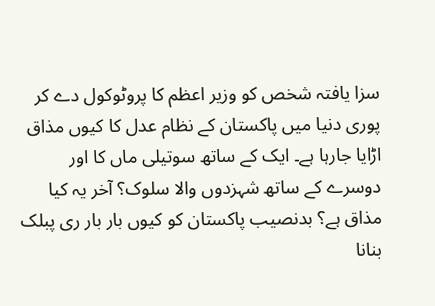سزا یافتہ شخص کو وزیر اعظم کا پروٹوکول دے کر پوری دنیا میں پاکستان کے نظام عدل کا کیوں مذاق اڑایا جارہا ہے۔ ایک کے ساتھ سوتیلی ماں کا اور دوسرے کے ساتھ شہزدوں والا سلوک؟ آخر یہ کیا مذاق ہے؟ بدنصیب پاکستان کو کیوں بار بار ری پبلک بنانا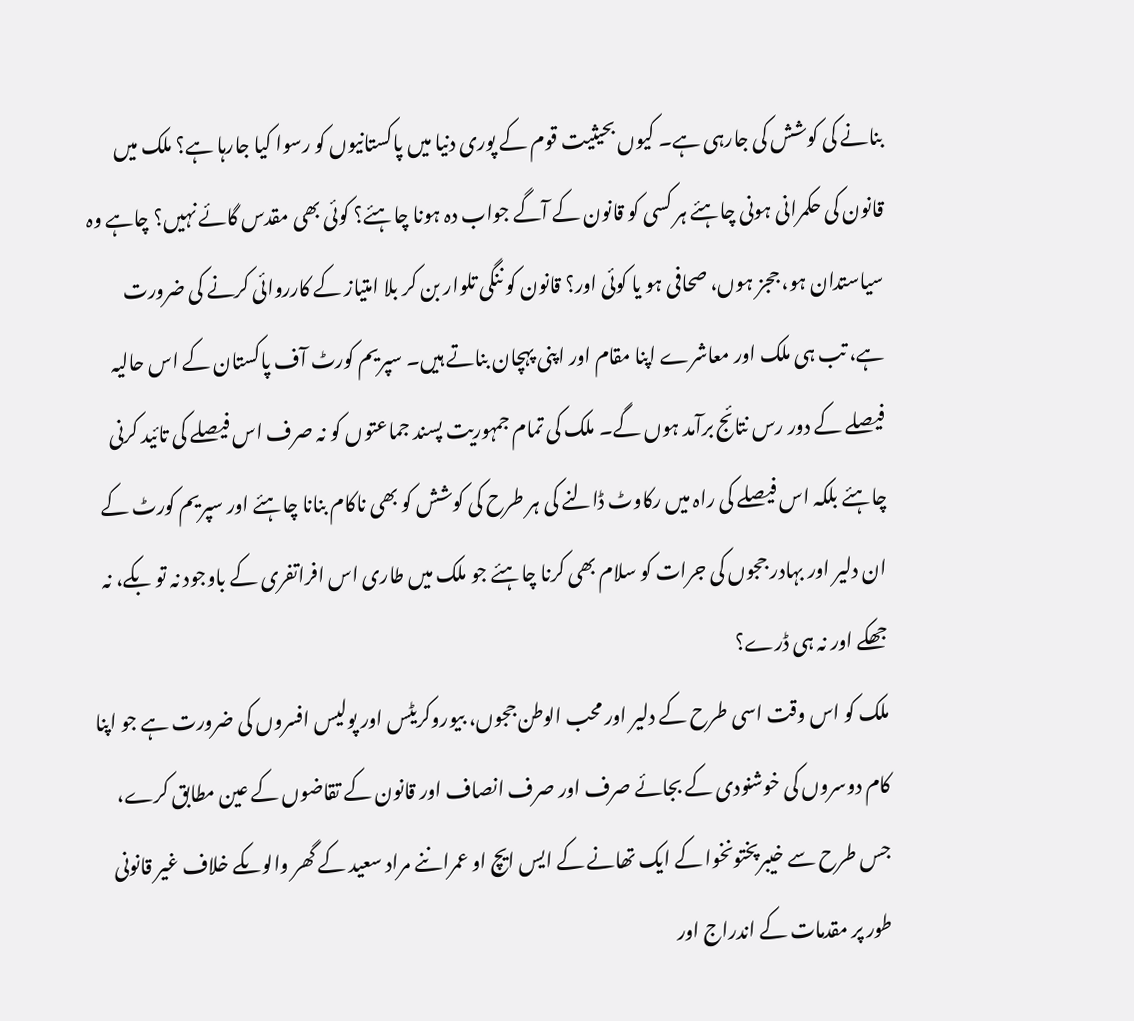بنانے کی کوشش کی جارہی ہے۔ کیوں بحیثیت قوم کے پوری دنیا میں پاکستانیوں کو رسوا کیا جارہا ہے؟ ملک میں قانون کی حکمرانی ہونی چاہئے ہر کسی کو قانون کے آگے جواب دہ ہونا چاہئے؟ کوئی بھی مقدس گائے نہیں؟ چاہے وہ سیاستدان ہو، ججز ہوں، صحافی ہو یا کوئی اور؟ قانون کو ننگی تلوار بن کر بلا امتیاز کے کارروائی کرنے کی ضرورت ہے، تب ہی ملک اور معاشرے اپنا مقام اور اپنی پہچان بناتے ہیں۔ سپریم کورٹ آف پاکستان کے اس حالیہ فیصلے کے دور رس نتائج برآمد ہوں گے۔ ملک کی تمام جمہوریت پسند جماعتوں کو نہ صرف اس فیصلے کی تائید کرنی چاہئے بلکہ اس فیصلے کی راہ میں رکاوٹ ڈالنے کی ہر طرح کی کوشش کو بھی ناکام بنانا چاہئے اور سپریم کورٹ کے ان دلیر اور بہادر ججوں کی جرات کو سلام بھی کرنا چاہئے جو ملک میں طاری اس افراتفری کے باوجود نہ تو بکے، نہ جھکے اور نہ ہی ڈرے؟
ملک کو اس وقت اسی طرح کے دلیر اور محب الوطن ججوں، بیوروکریٹس اور پولیس افسروں کی ضرورت ہے جو اپنا کام دوسروں کی خوشنودی کے بجائے صرف اور صرف انصاف اور قانون کے تقاضوں کے عین مطابق کرے، جس طرح سے خیبرپختونخوا کے ایک تھانے کے ایس ایچ او عمراننے مراد سعید کے گھر والوںکے خلاف غیر قانونی طور پر مقدمات کے اندراج اور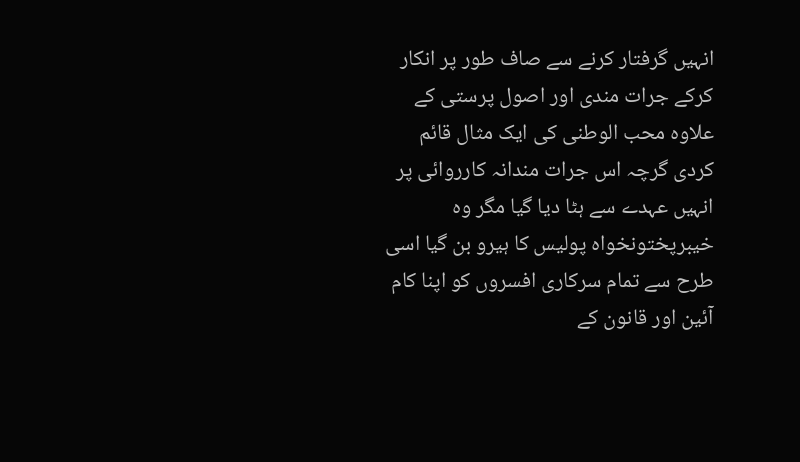انہیں گرفتار کرنے سے صاف طور پر انکار کرکے جرات مندی اور اصول پرستی کے علاوہ محب الوطنی کی ایک مثال قائم کردی گرچہ اس جرات مندانہ کارروائی پر انہیں عہدے سے ہٹا دیا گیا مگر وہ خیبرپختونخواہ پولیس کا ہیرو بن گیا اسی طرح سے تمام سرکاری افسروں کو اپنا کام آئین اور قانون کے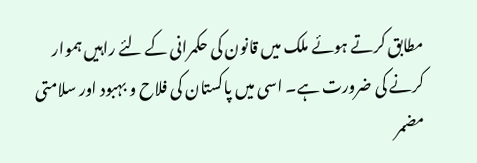مطابق کرتے ہوئے ملک میں قانون کی حکمرانی کے لئے راہیں ہموار کرنے کی ضرورت ہے۔ اسی میں پاکستان کی فلاح و بہبود اور سلامتی مضمر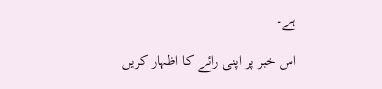ہے۔

اس خبر پر اپنی رائے کا اظہار کریں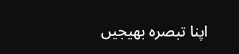اپنا تبصرہ بھیجیں